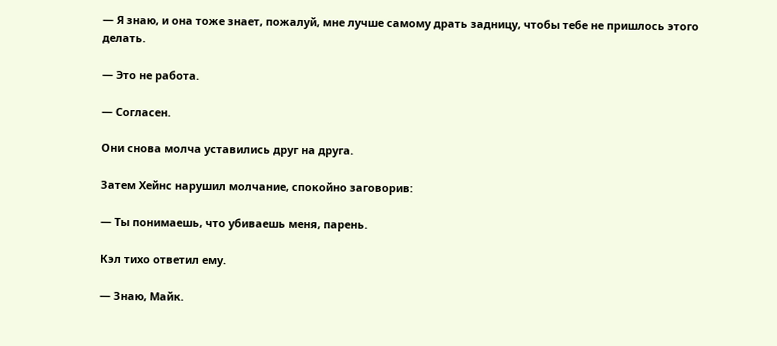— Я знаю, и она тоже знает, пожалуй, мне лучше самому драть задницу, чтобы тебе не пришлось этого делать.

— Это не работа.

— Согласен.

Они снова молча уставились друг на друга.

Затем Хейнс нарушил молчание, спокойно заговорив:

— Ты понимаешь, что убиваешь меня, парень.

Кэл тихо ответил ему.

— Знаю, Майк.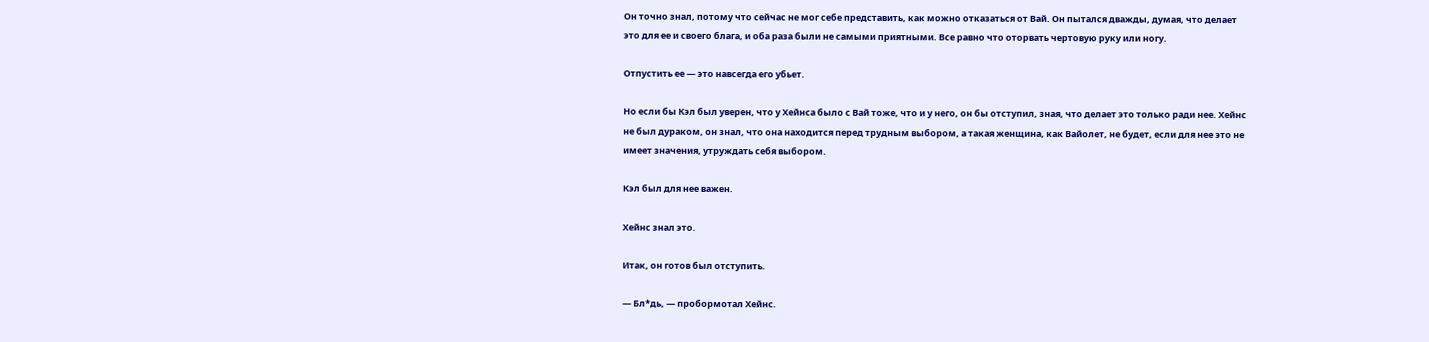Он точно знал, потому что сейчас не мог себе представить, как можно отказаться от Вай. Он пытался дважды, думая, что делает это для ее и своего блага, и оба раза были не самыми приятными. Все равно что оторвать чертовую руку или ногу.

Отпустить ее — это навсегда его убьет.

Но если бы Кэл был уверен, что у Хейнса было с Вай тоже, что и у него, он бы отступил, зная, что делает это только ради нее. Хейнс не был дураком, он знал, что она находится перед трудным выбором, а такая женщина, как Вайолет, не будет, если для нее это не имеет значения, утруждать себя выбором.

Кэл был для нее важен.

Хейнс знал это.

Итак, он готов был отступить.

— Бл*дь, — пробормотал Хейнс.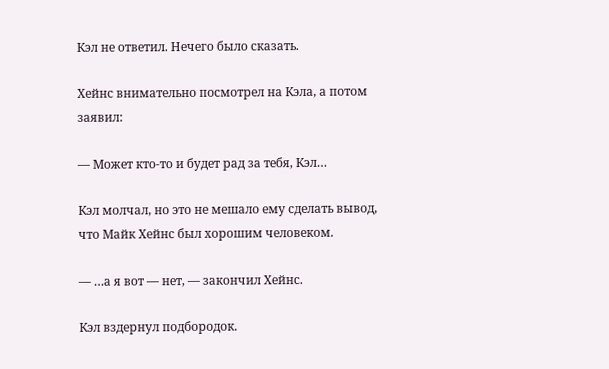Кэл не ответил. Нечего было сказать.

Хейнс внимательно посмотрел на Кэла, а потом заявил:

— Может кто-то и будет рад за тебя, Кэл…

Кэл молчал, но это не мешало ему сделать вывод, что Майк Хейнс был хорошим человеком.

— …а я вот — нет, — закончил Хейнс.

Кэл вздернул подбородок.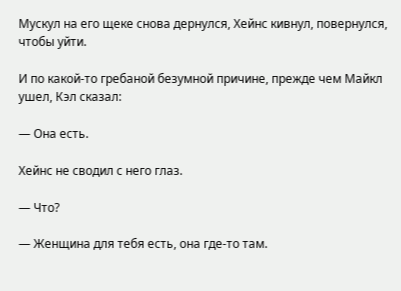Мускул на его щеке снова дернулся, Хейнс кивнул, повернулся, чтобы уйти.

И по какой-то гребаной безумной причине, прежде чем Майкл ушел, Кэл сказал:

— Она есть.

Хейнс не сводил с него глаз.

— Что?

— Женщина для тебя есть, она где-то там.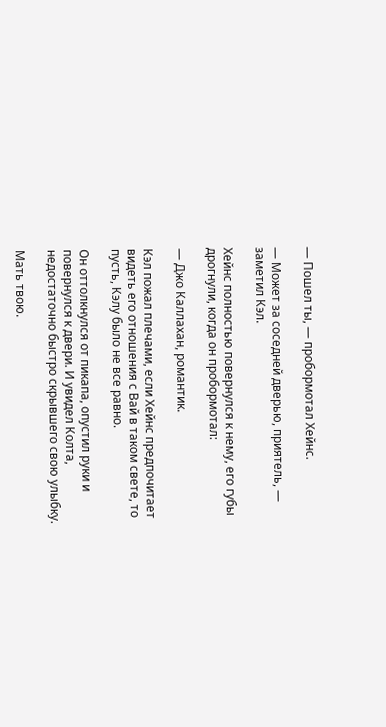— Пошел ты, — пробормотал Хейнс.

— Может за соседней дверью, приятель, — заметил Кэл.

Хейнс полностью повернулся к нему, его губы дрогнули, когда он пробормотал:

— Джо Каллахан, романтик.

Кэл пожал плечами, если Хейнс предпочитает видеть его отношения с Вай в таком свете, то пусть, Кэлу было не все равно.

Он оттолкнулся от пикапа, опустил руки и повернулся к двери. И увидел Колта, недостаточно быстро скрывшего свою улыбку.

Мать твою.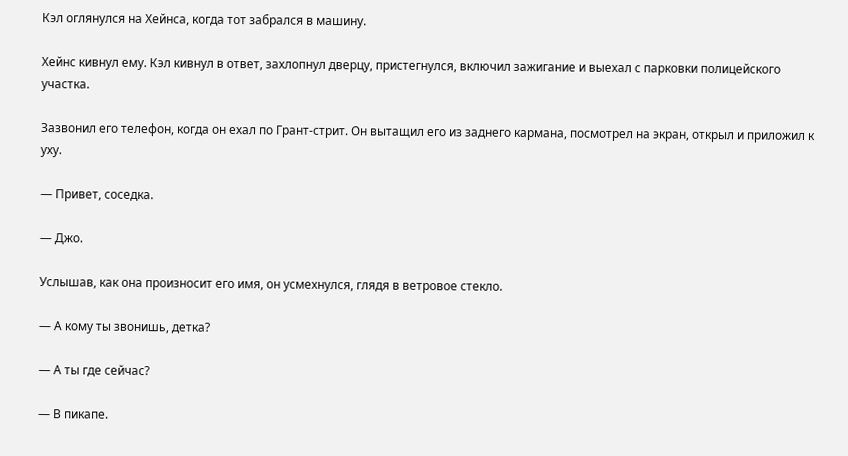Кэл оглянулся на Хейнса, когда тот забрался в машину.

Хейнс кивнул ему. Кэл кивнул в ответ, захлопнул дверцу, пристегнулся, включил зажигание и выехал с парковки полицейского участка.

Зазвонил его телефон, когда он ехал по Грант-стрит. Он вытащил его из заднего кармана, посмотрел на экран, открыл и приложил к уху.

— Привет, соседка.

— Джо.

Услышав, как она произносит его имя, он усмехнулся, глядя в ветровое стекло.

— А кому ты звонишь, детка?

— А ты где сейчас?

— В пикапе.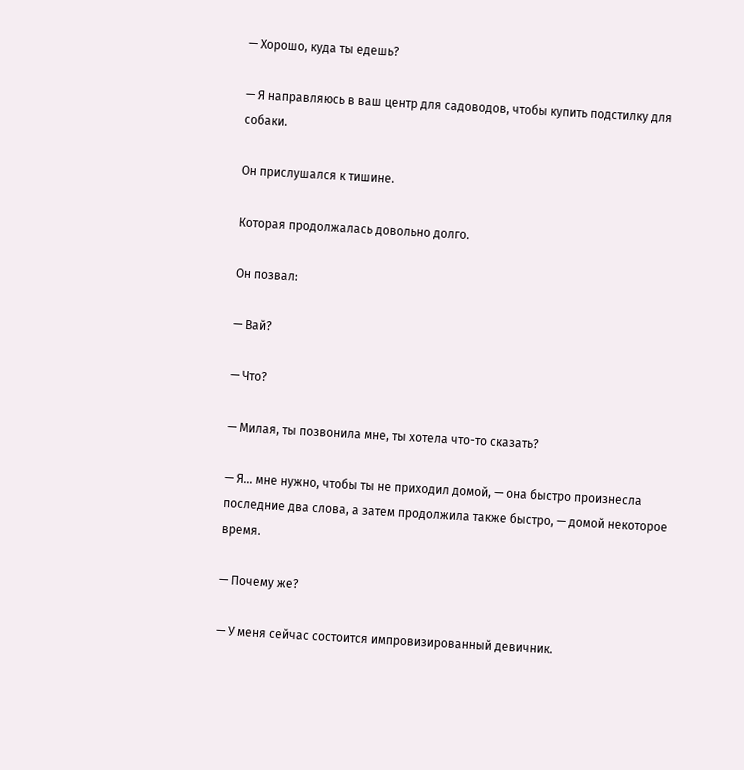— Хорошо, куда ты едешь?

— Я направляюсь в ваш центр для садоводов, чтобы купить подстилку для собаки.

Он прислушался к тишине.

Которая продолжалась довольно долго.

Он позвал:

— Вай?

— Что?

— Милая, ты позвонила мне, ты хотела что-то сказать?

— Я... мне нужно, чтобы ты не приходил домой, — она быстро произнесла последние два слова, а затем продолжила также быстро, — домой некоторое время.

— Почему же?

— У меня сейчас состоится импровизированный девичник.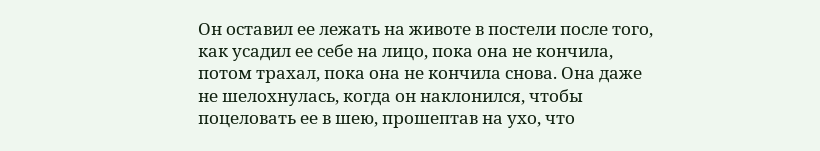Он оставил ее лежать на животе в постели после того, как усадил ее себе на лицо, пока она не кончила, потом трахал, пока она не кончила снова. Она даже не шелохнулась, когда он наклонился, чтобы поцеловать ее в шею, прошептав на ухо, что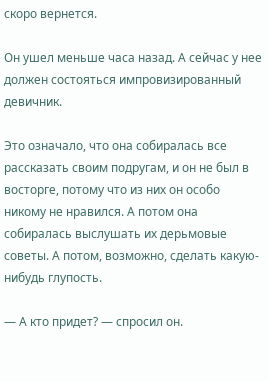скоро вернется.

Он ушел меньше часа назад. А сейчас у нее должен состояться импровизированный девичник.

Это означало, что она собиралась все рассказать своим подругам, и он не был в восторге, потому что из них он особо никому не нравился. А потом она собиралась выслушать их дерьмовые советы. А потом, возможно, сделать какую-нибудь глупость.

— А кто придет? — спросил он.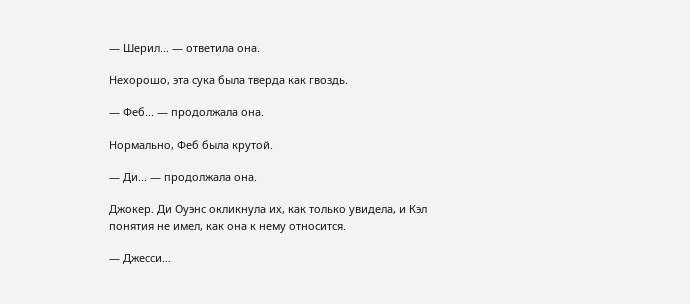— Шерил... — ответила она.

Нехорошо, эта сука была тверда как гвоздь.

— Феб... — продолжала она.

Нормально, Феб была крутой.

— Ди... — продолжала она.

Джокер. Ди Оуэнс окликнула их, как только увидела, и Кэл понятия не имел, как она к нему относится.

— Джесси…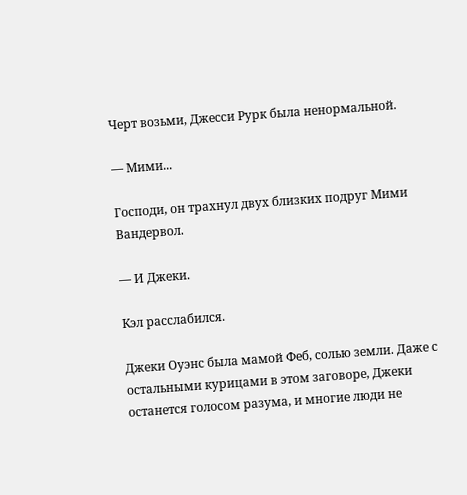Черт возьми, Джесси Рурк была ненормальной.

— Мими...

Господи, он трахнул двух близких подруг Мими Вандервол.

— И Джеки.

Кэл расслабился.

Джеки Оуэнс была мамой Феб, солью земли. Даже с остальными курицами в этом заговоре, Джеки останется голосом разума, и многие люди не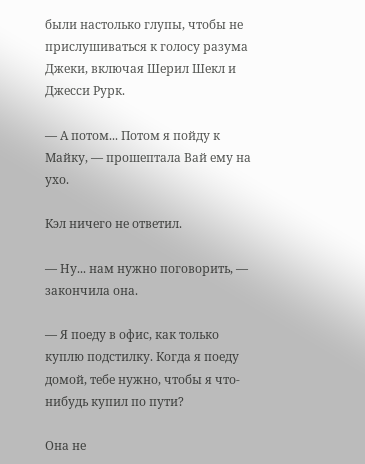были настолько глупы, чтобы не прислушиваться к голосу разума Джеки, включая Шерил Шекл и Джесси Рурк.

— А потом... Потом я пойду к Майку, — прошептала Вай ему на ухо.

Кэл ничего не ответил.

— Ну... нам нужно поговорить, — закончила она.

— Я поеду в офис, как только куплю подстилку. Когда я поеду домой, тебе нужно, чтобы я что-нибудь купил по пути?

Она не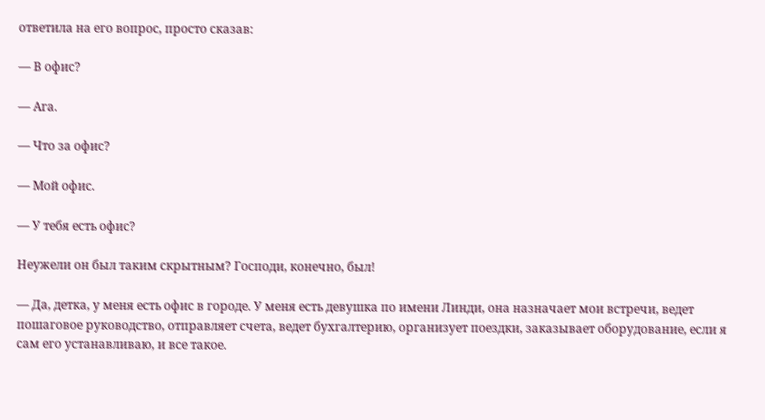ответила на его вопрос, просто сказав:

— В офис?

— Ага.

— Что за офис?

— Мой офис.

— У тебя есть офис?

Неужели он был таким скрытным? Господи, конечно, был!

— Да, детка, у меня есть офис в городе. У меня есть девушка по имени Линди, она назначает мои встречи, ведет пошаговое руководство, отправляет счета, ведет бухгалтерию, организует поездки, заказывает оборудование, если я сам его устанавливаю, и все такое.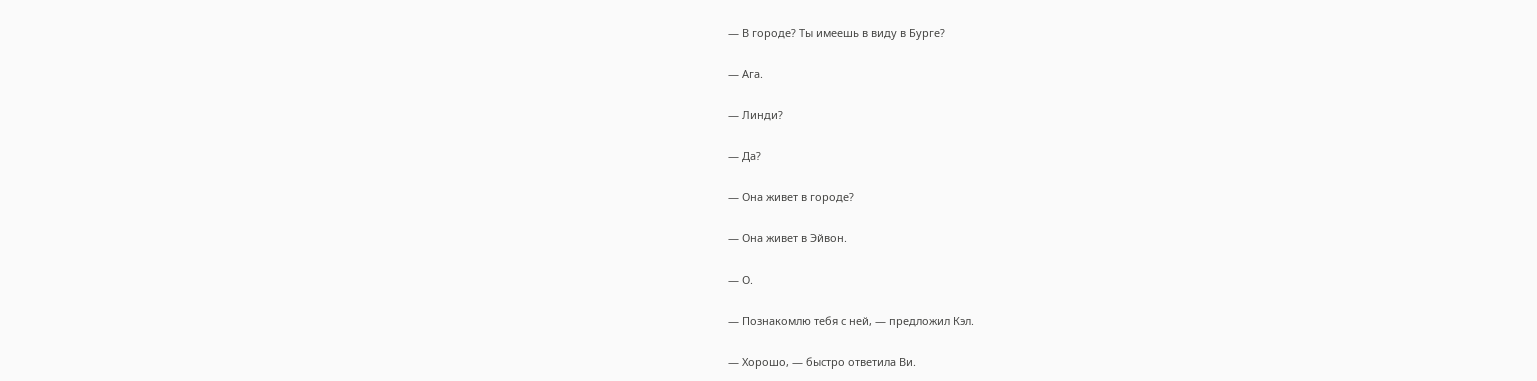— В городе? Ты имеешь в виду в Бурге?

— Ага.

— Линди?

— Да?

— Она живет в городе?

— Она живет в Эйвон.

— О.

— Познакомлю тебя с ней, — предложил Кэл.

— Хорошо, — быстро ответила Ви.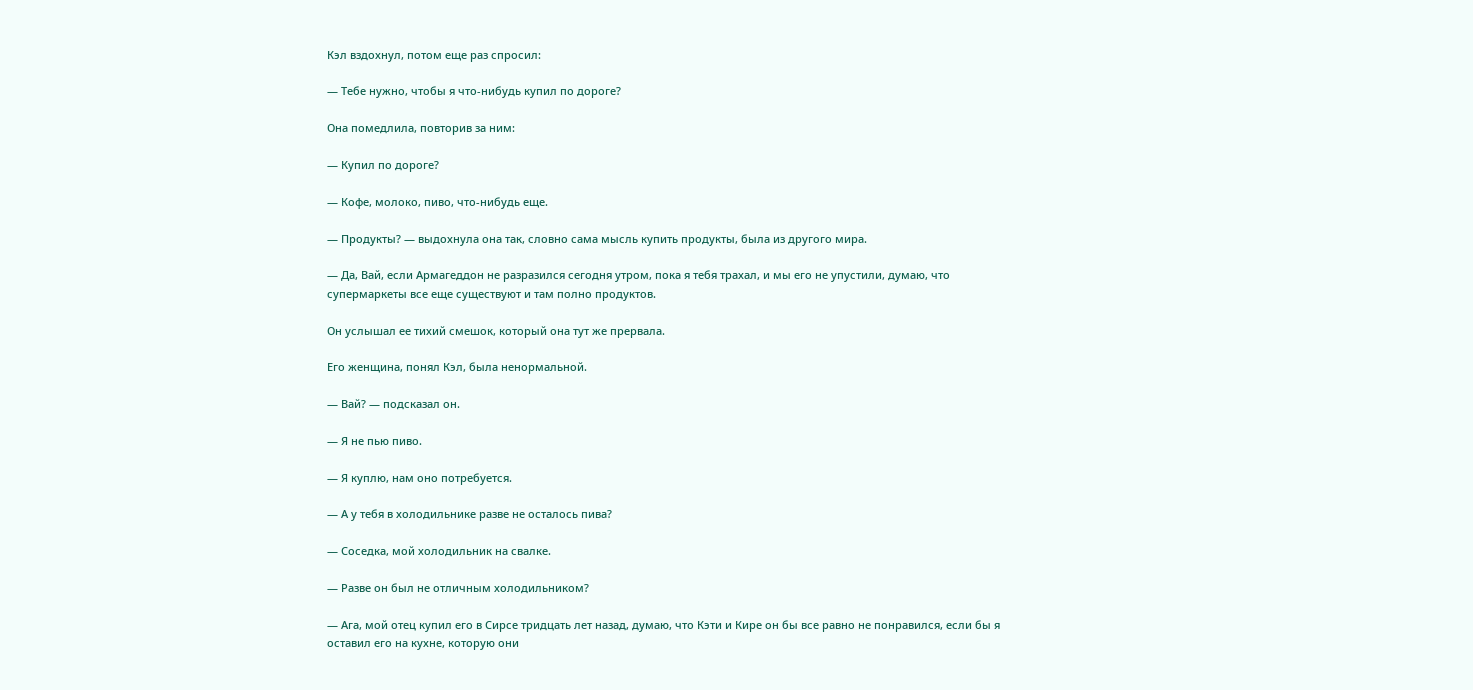Кэл вздохнул, потом еще раз спросил:

— Тебе нужно, чтобы я что-нибудь купил по дороге?

Она помедлила, повторив за ним:

— Купил по дороге?

— Кофе, молоко, пиво, что-нибудь еще.

— Продукты? — выдохнула она так, словно сама мысль купить продукты, была из другого мира.

— Да, Вай, если Армагеддон не разразился сегодня утром, пока я тебя трахал, и мы его не упустили, думаю, что супермаркеты все еще существуют и там полно продуктов.

Он услышал ее тихий смешок, который она тут же прервала.

Его женщина, понял Кэл, была ненормальной.

— Вай? — подсказал он.

— Я не пью пиво.

— Я куплю, нам оно потребуется.

— А у тебя в холодильнике разве не осталось пива?

— Соседка, мой холодильник на свалке.

— Разве он был не отличным холодильником?

— Ага, мой отец купил его в Сирсе тридцать лет назад, думаю, что Кэти и Кире он бы все равно не понравился, если бы я оставил его на кухне, которую они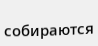собираются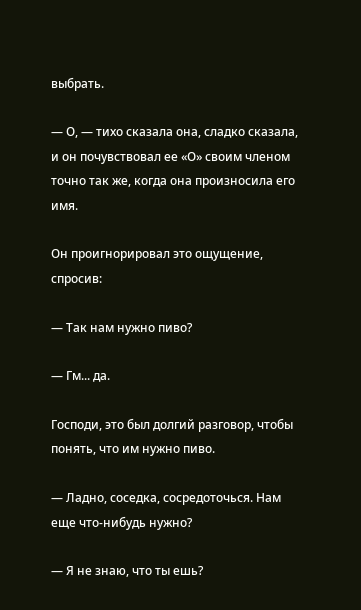выбрать.

— О, — тихо сказала она, сладко сказала, и он почувствовал ее «О» своим членом точно так же, когда она произносила его имя.

Он проигнорировал это ощущение, спросив:

— Так нам нужно пиво?

— Гм... да.

Господи, это был долгий разговор, чтобы понять, что им нужно пиво.

— Ладно, соседка, сосредоточься. Нам еще что-нибудь нужно?

— Я не знаю, что ты ешь?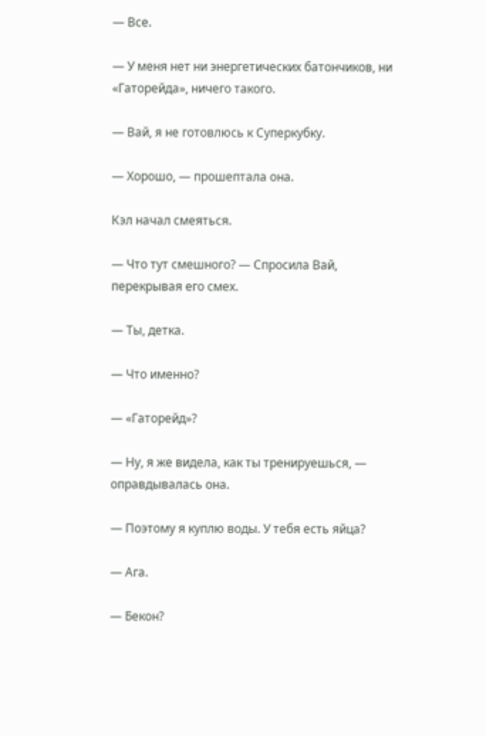— Все.

— У меня нет ни энергетических батончиков, ни «Гаторейда», ничего такого.

— Вай, я не готовлюсь к Суперкубку.

— Хорошо, — прошептала она.

Кэл начал смеяться.

— Что тут смешного? — Спросила Вай, перекрывая его смех.

— Ты, детка.

— Что именно?

— «Гаторейд»?

— Ну, я же видела, как ты тренируешься, — оправдывалась она.

— Поэтому я куплю воды. У тебя есть яйца?

— Ага.

— Бекон?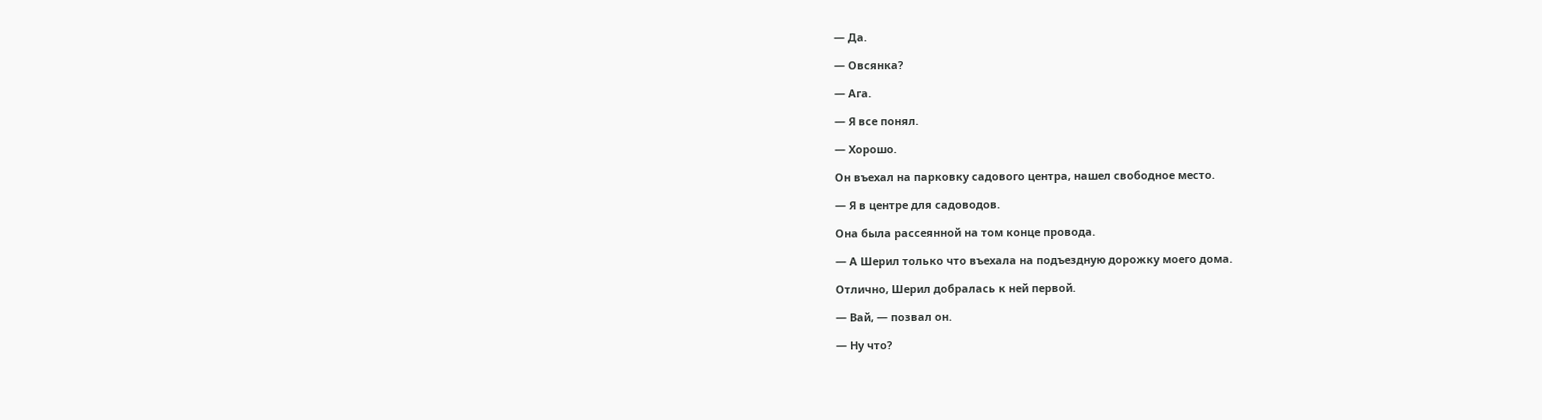— Да.

— Овсянка?

— Ага.

— Я все понял.

— Хорошо.

Он въехал на парковку садового центра, нашел свободное место.

— Я в центре для садоводов.

Она была рассеянной на том конце провода.

— А Шерил только что въехала на подъездную дорожку моего дома.

Отлично, Шерил добралась к ней первой.

— Вай, — позвал он.

— Ну что?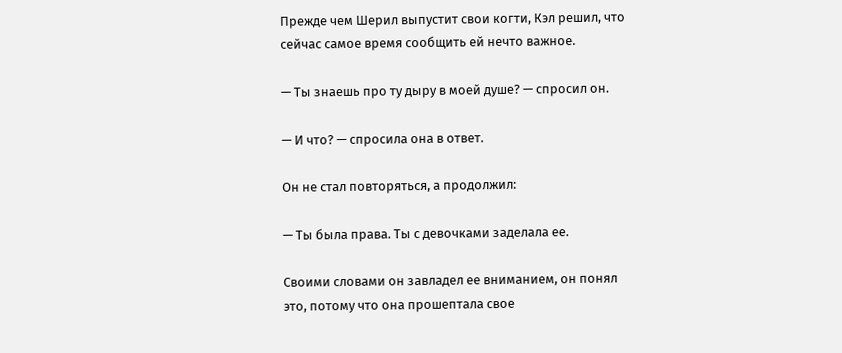Прежде чем Шерил выпустит свои когти, Кэл решил, что сейчас самое время сообщить ей нечто важное.

— Ты знаешь про ту дыру в моей душе? — спросил он.

— И что? — спросила она в ответ.

Он не стал повторяться, а продолжил:

— Ты была права. Ты с девочками заделала ее.

Своими словами он завладел ее вниманием, он понял это, потому что она прошептала свое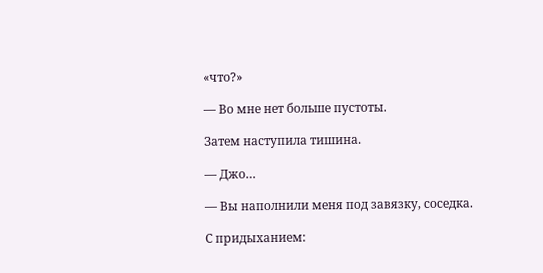«что?»

— Во мне нет больше пустоты.

Затем наступила тишина.

— Джо…

— Вы наполнили меня под завязку, соседка.

С придыханием: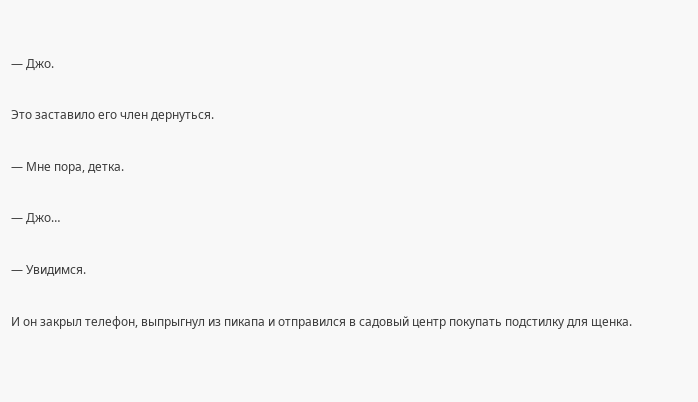— Джо.

Это заставило его член дернуться.

— Мне пора, детка.

— Джо…

— Увидимся.

И он закрыл телефон, выпрыгнул из пикапа и отправился в садовый центр покупать подстилку для щенка.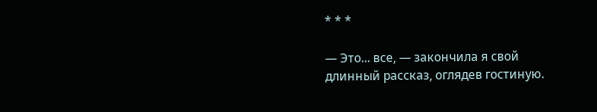* * *

— Это... все, — закончила я свой длинный рассказ, оглядев гостиную.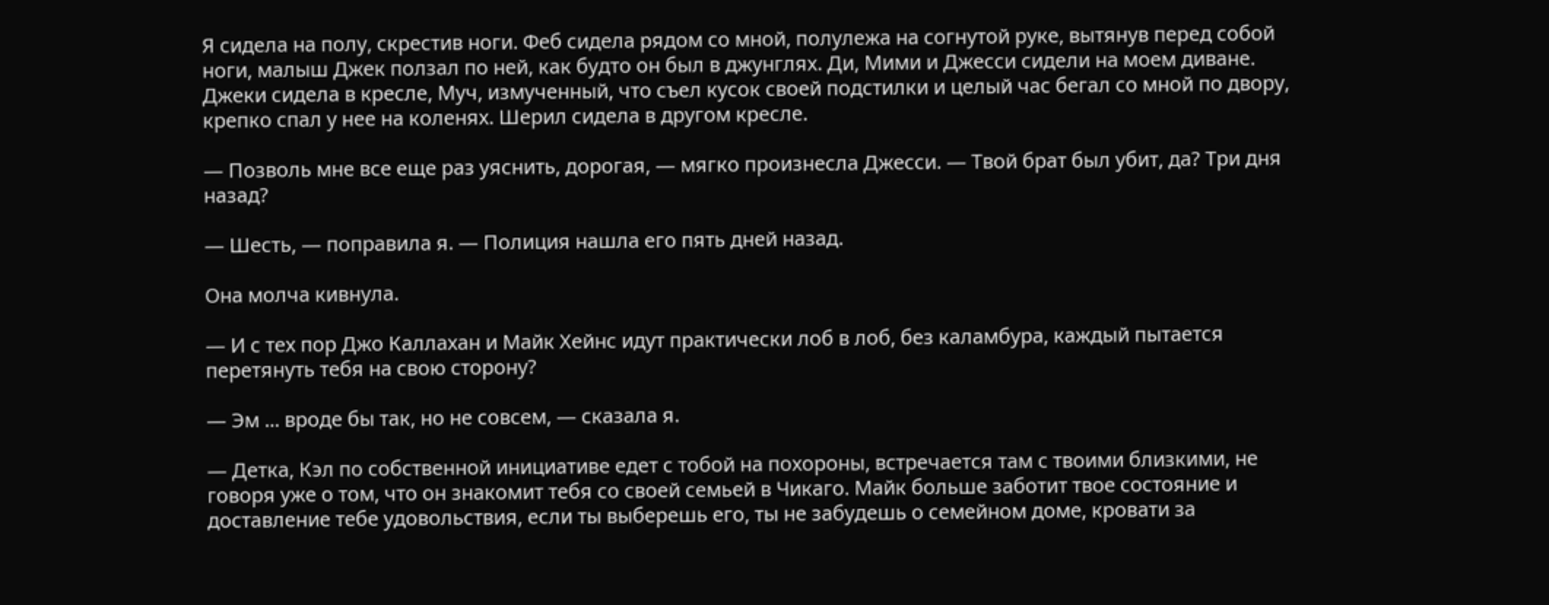Я сидела на полу, скрестив ноги. Феб сидела рядом со мной, полулежа на согнутой руке, вытянув перед собой ноги, малыш Джек ползал по ней, как будто он был в джунглях. Ди, Мими и Джесси сидели на моем диване. Джеки сидела в кресле, Муч, измученный, что съел кусок своей подстилки и целый час бегал со мной по двору, крепко спал у нее на коленях. Шерил сидела в другом кресле.

— Позволь мне все еще раз уяснить, дорогая, — мягко произнесла Джесси. — Твой брат был убит, да? Три дня назад?

— Шесть, — поправила я. — Полиция нашла его пять дней назад.

Она молча кивнула.

— И с тех пор Джо Каллахан и Майк Хейнс идут практически лоб в лоб, без каламбура, каждый пытается перетянуть тебя на свою сторону?

— Эм ... вроде бы так, но не совсем, — сказала я.

— Детка, Кэл по собственной инициативе едет с тобой на похороны, встречается там с твоими близкими, не говоря уже о том, что он знакомит тебя со своей семьей в Чикаго. Майк больше заботит твое состояние и доставление тебе удовольствия, если ты выберешь его, ты не забудешь о семейном доме, кровати за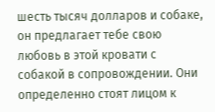шесть тысяч долларов и собаке, он предлагает тебе свою любовь в этой кровати с собакой в сопровождении. Они определенно стоят лицом к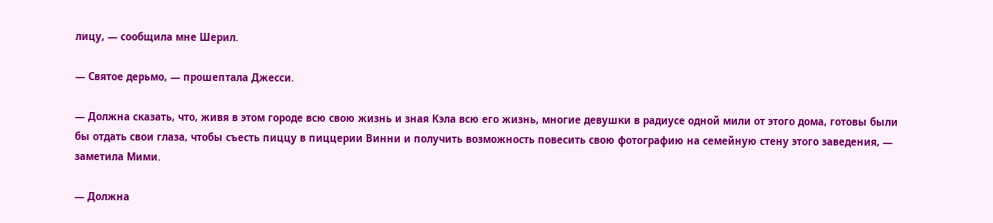лицу, — сообщила мне Шерил.

— Святое дерьмо, — прошептала Джесси.

— Должна сказать, что, живя в этом городе всю свою жизнь и зная Кэла всю его жизнь, многие девушки в радиусе одной мили от этого дома, готовы были бы отдать свои глаза, чтобы съесть пиццу в пиццерии Винни и получить возможность повесить свою фотографию на семейную стену этого заведения, — заметила Мими.

— Должна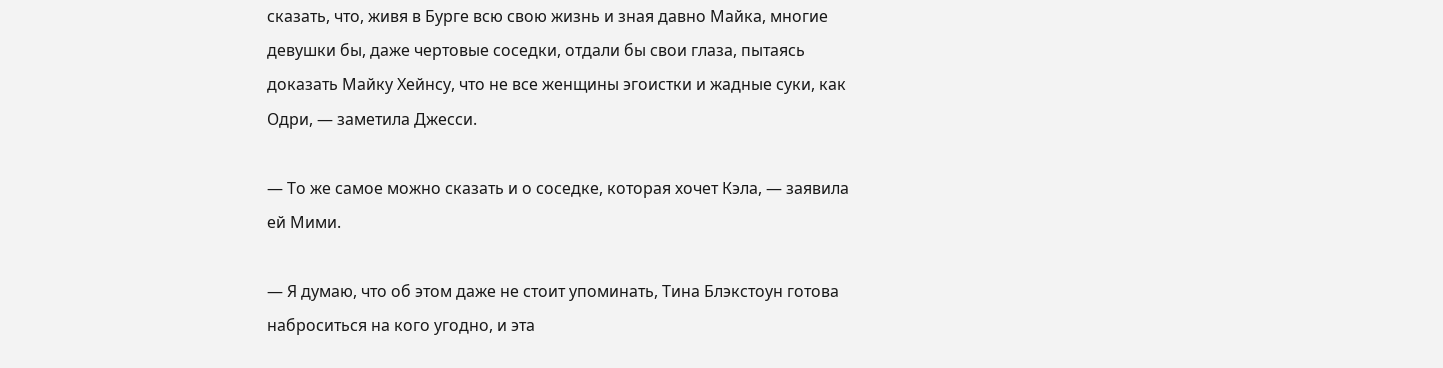сказать, что, живя в Бурге всю свою жизнь и зная давно Майка, многие девушки бы, даже чертовые соседки, отдали бы свои глаза, пытаясь доказать Майку Хейнсу, что не все женщины эгоистки и жадные суки, как Одри, — заметила Джесси.

— То же самое можно сказать и о соседке, которая хочет Кэла, — заявила ей Мими.

— Я думаю, что об этом даже не стоит упоминать, Тина Блэкстоун готова наброситься на кого угодно, и эта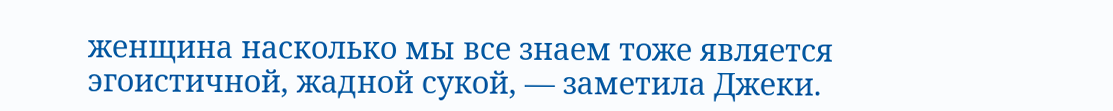женщина насколько мы все знаем тоже является эгоистичной, жадной сукой, — заметила Джеки.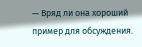— Вряд ли она хороший пример для обсуждения.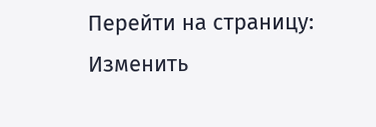Перейти на страницу:
Изменить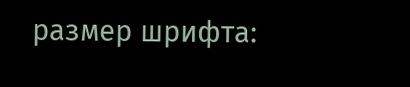размер шрифта: